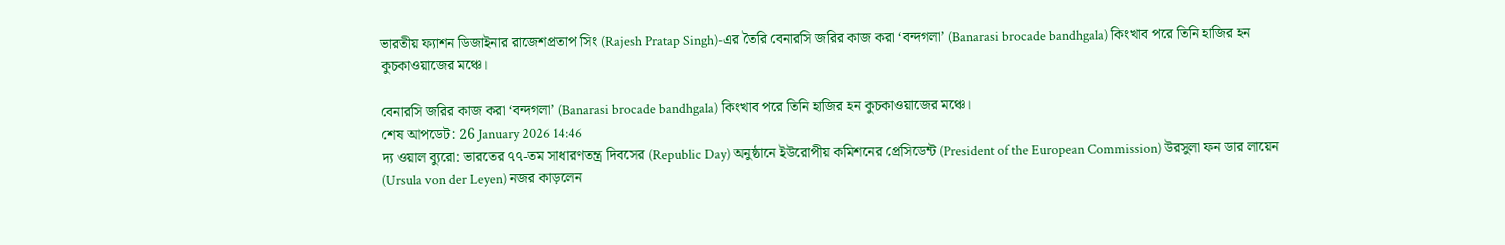ভারতীয় ফ্যাশন ডিজাইনার রাজেশপ্রতাপ সিং (Rajesh Pratap Singh)-এর তৈরি বেনারসি জরির কাজ করা ‘বন্দগলা’ (Banarasi brocade bandhgala) কিংখাব পরে তিনি হাজির হন কুচকাওয়াজের মঞ্চে।

বেনারসি জরির কাজ করা ‘বন্দগলা’ (Banarasi brocade bandhgala) কিংখাব পরে তিনি হাজির হন কুচকাওয়াজের মঞ্চে।
শেষ আপডেট: 26 January 2026 14:46
দ্য ওয়াল ব্যুরো: ভারতের ৭৭-তম সাধারণতন্ত্র দিবসের (Republic Day) অনুষ্ঠানে ইউরোপীয় কমিশনের প্রেসিডেন্ট (President of the European Commission) উরসুলা ফন ডার লায়েন (Ursula von der Leyen) নজর কাড়লেন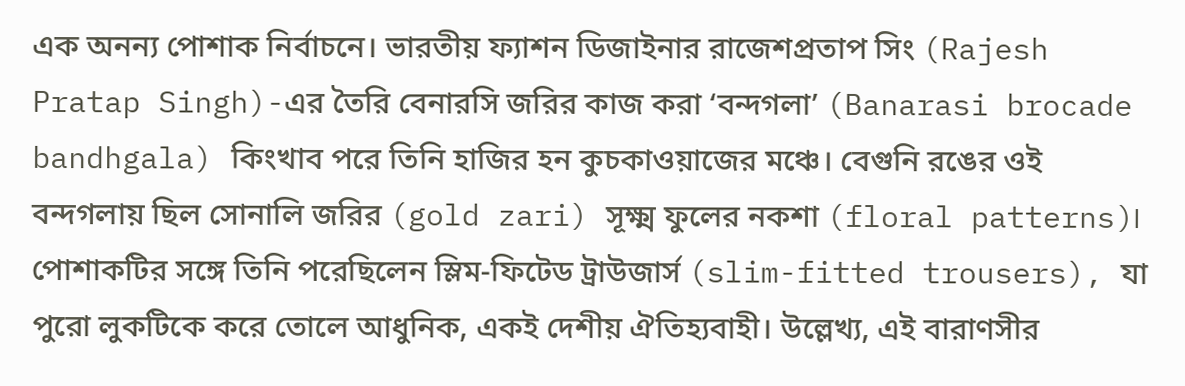এক অনন্য পোশাক নির্বাচনে। ভারতীয় ফ্যাশন ডিজাইনার রাজেশপ্রতাপ সিং (Rajesh Pratap Singh)-এর তৈরি বেনারসি জরির কাজ করা ‘বন্দগলা’ (Banarasi brocade bandhgala) কিংখাব পরে তিনি হাজির হন কুচকাওয়াজের মঞ্চে। বেগুনি রঙের ওই বন্দগলায় ছিল সোনালি জরির (gold zari) সূক্ষ্ম ফুলের নকশা (floral patterns)। পোশাকটির সঙ্গে তিনি পরেছিলেন স্লিম-ফিটেড ট্রাউজার্স (slim-fitted trousers), যা পুরো লুকটিকে করে তোলে আধুনিক, একই দেশীয় ঐতিহ্যবাহী। উল্লেখ্য, এই বারাণসীর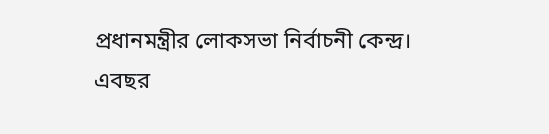প্রধানমন্ত্রীর লোকসভা নির্বাচনী কেন্দ্র।
এবছর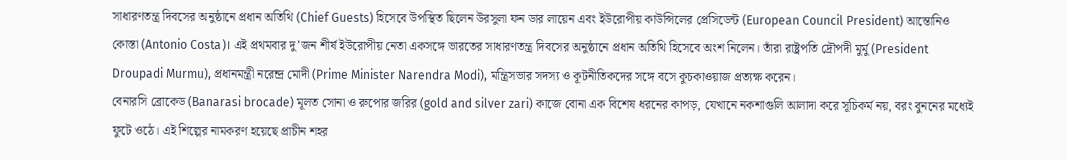সাধারণতন্ত্র দিবসের অনুষ্ঠানে প্রধান অতিথি (Chief Guests) হিসেবে উপস্থিত ছিলেন উরসুলা ফন ডার লায়েন এবং ইউরোপীয় কাউন্সিলের প্রেসিডেন্ট (European Council President) আন্তোনিও কোস্তা (Antonio Costa)। এই প্রথমবার দু’জন শীর্ষ ইউরোপীয় নেতা একসঙ্গে ভারতের সাধারণতন্ত্র দিবসের অনুষ্ঠানে প্রধান অতিথি হিসেবে অংশ নিলেন। তাঁরা রাষ্ট্রপতি দ্রৌপদী মুর্মু (President Droupadi Murmu), প্রধানমন্ত্রী নরেন্দ্র মোদী (Prime Minister Narendra Modi), মন্ত্রিসভার সদস্য ও কূটনীতিকদের সঙ্গে বসে কুচকাওয়াজ প্রত্যক্ষ করেন।
বেনারসি ব্রোকেড (Banarasi brocade) মূলত সোনা ও রুপোর জরির (gold and silver zari) কাজে বোনা এক বিশেষ ধরনের কাপড়, যেখানে নকশাগুলি আলাদা করে সূচিকর্ম নয়, বরং বুননের মধ্যেই ফুটে ওঠে। এই শিল্পের নামকরণ হয়েছে প্রাচীন শহর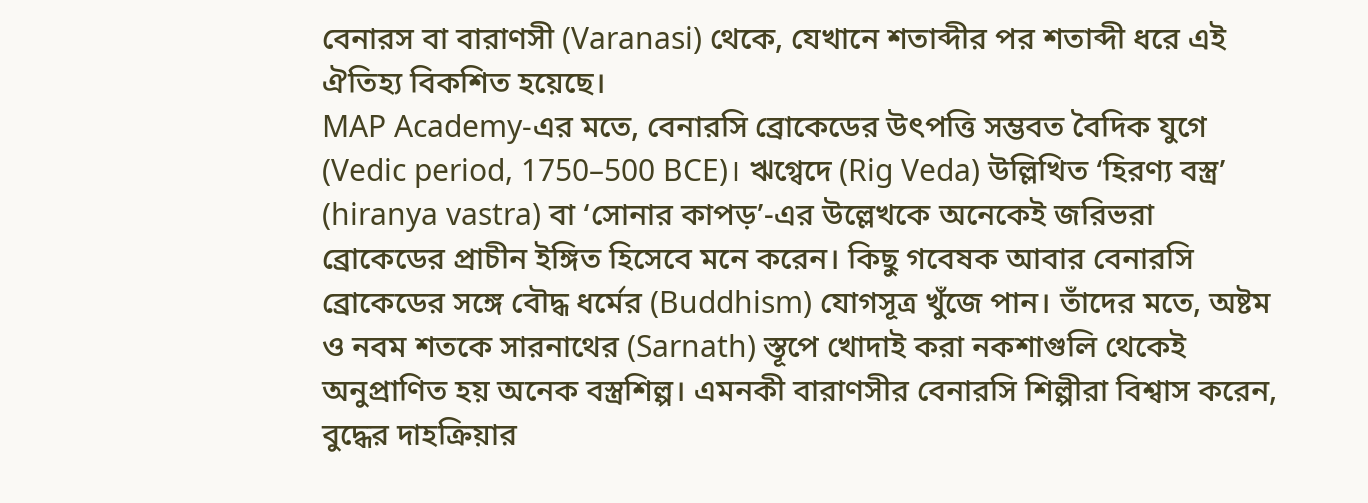বেনারস বা বারাণসী (Varanasi) থেকে, যেখানে শতাব্দীর পর শতাব্দী ধরে এই ঐতিহ্য বিকশিত হয়েছে।
MAP Academy-এর মতে, বেনারসি ব্রোকেডের উৎপত্তি সম্ভবত বৈদিক যুগে (Vedic period, 1750–500 BCE)। ঋগ্বেদে (Rig Veda) উল্লিখিত ‘হিরণ্য বস্ত্র’ (hiranya vastra) বা ‘সোনার কাপড়’-এর উল্লেখকে অনেকেই জরিভরা ব্রোকেডের প্রাচীন ইঙ্গিত হিসেবে মনে করেন। কিছু গবেষক আবার বেনারসি ব্রোকেডের সঙ্গে বৌদ্ধ ধর্মের (Buddhism) যোগসূত্র খুঁজে পান। তাঁদের মতে, অষ্টম ও নবম শতকে সারনাথের (Sarnath) স্তূপে খোদাই করা নকশাগুলি থেকেই অনুপ্রাণিত হয় অনেক বস্ত্রশিল্প। এমনকী বারাণসীর বেনারসি শিল্পীরা বিশ্বাস করেন, বুদ্ধের দাহক্রিয়ার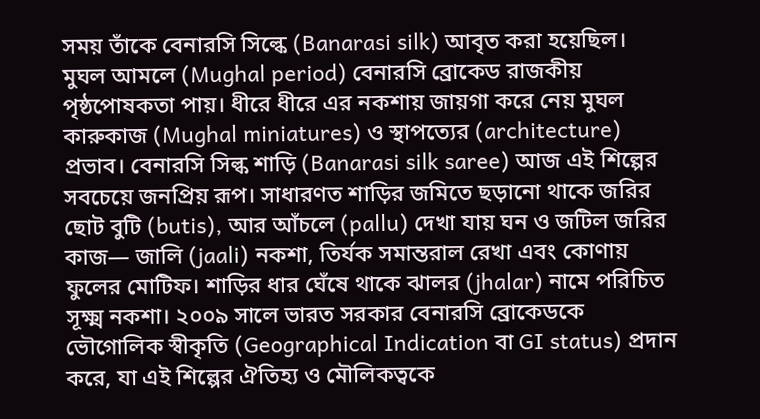সময় তাঁকে বেনারসি সিল্কে (Banarasi silk) আবৃত করা হয়েছিল।
মুঘল আমলে (Mughal period) বেনারসি ব্রোকেড রাজকীয় পৃষ্ঠপোষকতা পায়। ধীরে ধীরে এর নকশায় জায়গা করে নেয় মুঘল কারুকাজ (Mughal miniatures) ও স্থাপত্যের (architecture) প্রভাব। বেনারসি সিল্ক শাড়ি (Banarasi silk saree) আজ এই শিল্পের সবচেয়ে জনপ্রিয় রূপ। সাধারণত শাড়ির জমিতে ছড়ানো থাকে জরির ছোট বুটি (butis), আর আঁচলে (pallu) দেখা যায় ঘন ও জটিল জরির কাজ— জালি (jaali) নকশা, তির্যক সমান্তরাল রেখা এবং কোণায় ফুলের মোটিফ। শাড়ির ধার ঘেঁষে থাকে ঝালর (jhalar) নামে পরিচিত সূক্ষ্ম নকশা। ২০০৯ সালে ভারত সরকার বেনারসি ব্রোকেডকে ভৌগোলিক স্বীকৃতি (Geographical Indication বা GI status) প্রদান করে, যা এই শিল্পের ঐতিহ্য ও মৌলিকত্বকে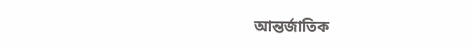আন্তর্জাতিক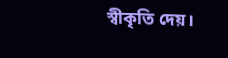স্বীকৃতি দেয়।